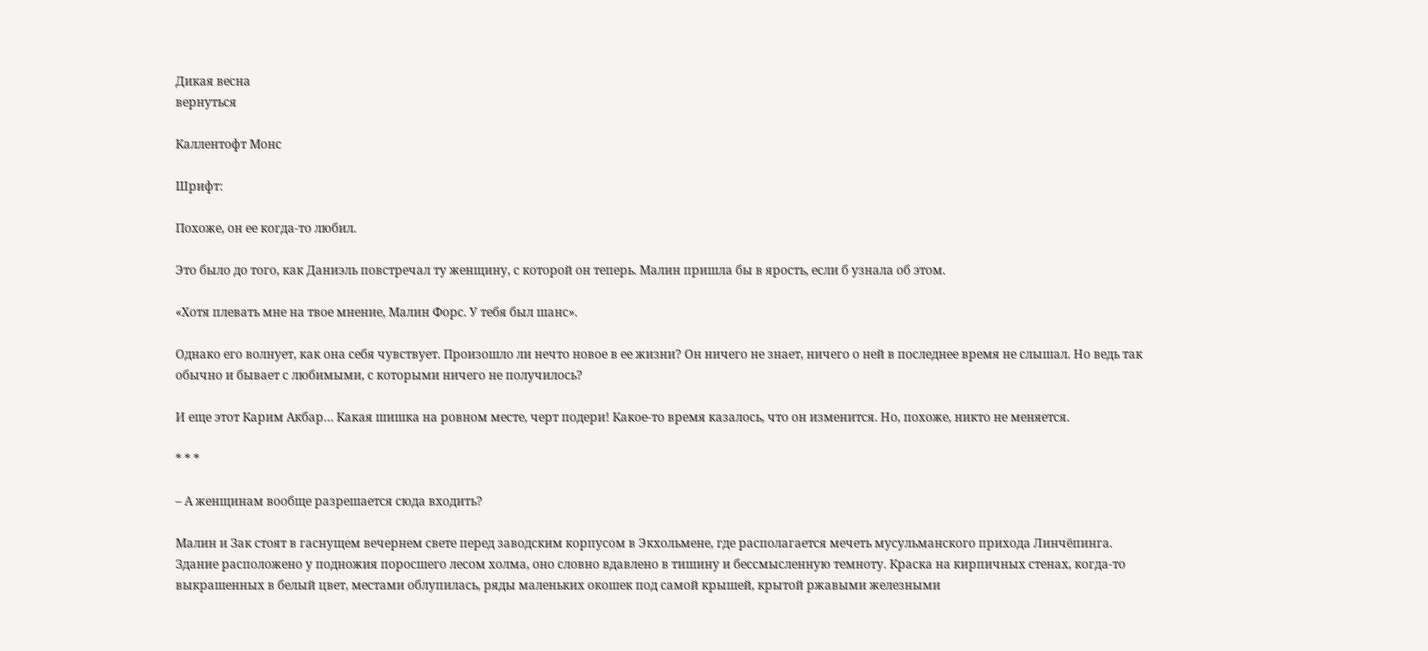Дикая весна
вернуться

Каллентофт Монс

Шрифт:

Похоже, он ее когда-то любил.

Это было до того, как Даниэль повстречал ту женщину, с которой он теперь. Малин пришла бы в ярость, если б узнала об этом.

«Хотя плевать мне на твое мнение, Малин Форс. У тебя был шанс».

Однако его волнует, как она себя чувствует. Произошло ли нечто новое в ее жизни? Он ничего не знает, ничего о ней в последнее время не слышал. Но ведь так обычно и бывает с любимыми, с которыми ничего не получилось?

И еще этот Карим Акбар… Какая шишка на ровном месте, черт подери! Какое-то время казалось, что он изменится. Но, похоже, никто не меняется.

* * *

– А женщинам вообще разрешается сюда входить?

Малин и Зак стоят в гаснущем вечернем свете перед заводским корпусом в Экхольмене, где располагается мечеть мусульманского прихода Линчёпинга. Здание расположено у подножия поросшего лесом холма, оно словно вдавлено в тишину и бессмысленную темноту. Краска на кирпичных стенах, когда-то выкрашенных в белый цвет, местами облупилась, ряды маленьких окошек под самой крышей, крытой ржавыми железными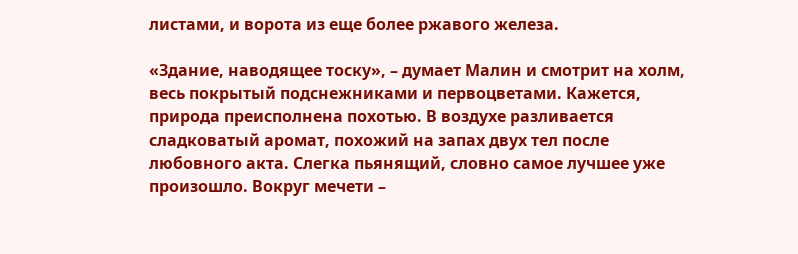листами, и ворота из еще более ржавого железа.

«Здание, наводящее тоску», – думает Малин и смотрит на холм, весь покрытый подснежниками и первоцветами. Кажется, природа преисполнена похотью. В воздухе разливается сладковатый аромат, похожий на запах двух тел после любовного акта. Слегка пьянящий, словно самое лучшее уже произошло. Вокруг мечети –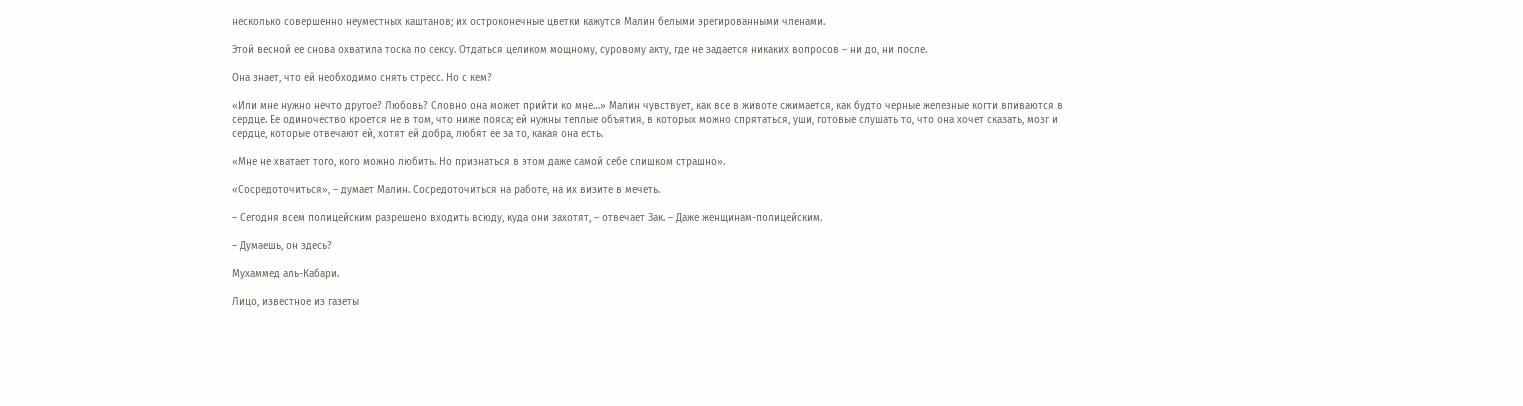несколько совершенно неуместных каштанов; их остроконечные цветки кажутся Малин белыми эрегированными членами.

Этой весной ее снова охватила тоска по сексу. Отдаться целиком мощному, суровому акту, где не задается никаких вопросов – ни до, ни после.

Она знает, что ей необходимо снять стресс. Но с кем?

«Или мне нужно нечто другое? Любовь? Словно она может прийти ко мне…» Малин чувствует, как все в животе сжимается, как будто черные железные когти впиваются в сердце. Ее одиночество кроется не в том, что ниже пояса; ей нужны теплые объятия, в которых можно спрятаться, уши, готовые слушать то, что она хочет сказать, мозг и сердце, которые отвечают ей, хотят ей добра, любят ее за то, какая она есть.

«Мне не хватает того, кого можно любить. Но признаться в этом даже самой себе слишком страшно».

«Сосредоточиться», – думает Малин. Сосредоточиться на работе, на их визите в мечеть.

– Сегодня всем полицейским разрешено входить всюду, куда они захотят, – отвечает Зак. – Даже женщинам-полицейским.

– Думаешь, он здесь?

Мухаммед аль-Кабари.

Лицо, известное из газеты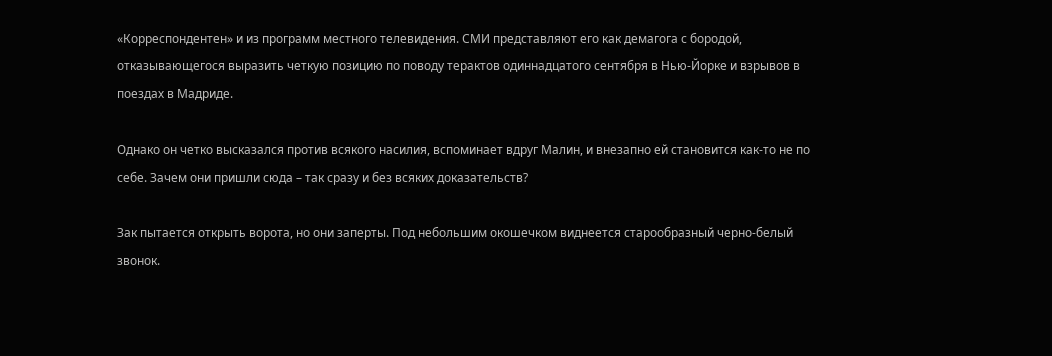«Корреспондентен» и из программ местного телевидения. СМИ представляют его как демагога с бородой, отказывающегося выразить четкую позицию по поводу терактов одиннадцатого сентября в Нью-Йорке и взрывов в поездах в Мадриде.

Однако он четко высказался против всякого насилия, вспоминает вдруг Малин, и внезапно ей становится как-то не по себе. Зачем они пришли сюда – так сразу и без всяких доказательств?

Зак пытается открыть ворота, но они заперты. Под небольшим окошечком виднеется старообразный черно-белый звонок.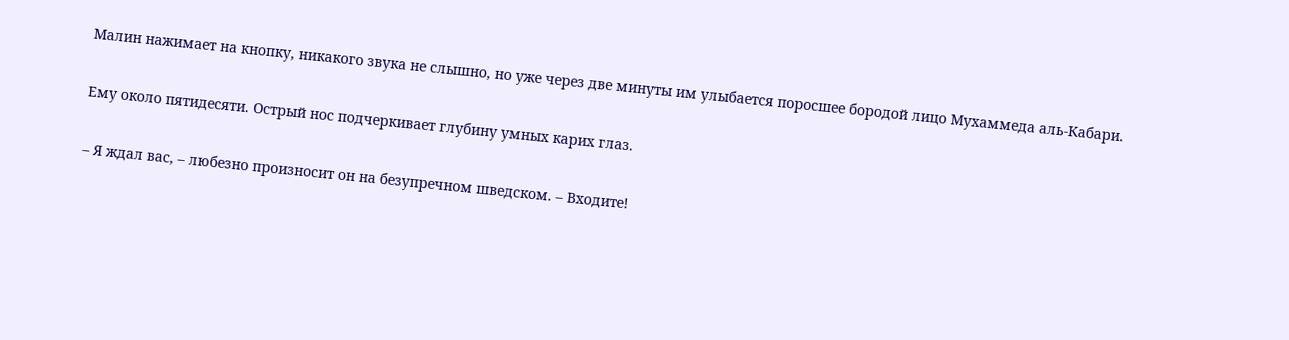Малин нажимает на кнопку, никакого звука не слышно, но уже через две минуты им улыбается поросшее бородой лицо Мухаммеда аль-Кабари.

Ему около пятидесяти. Острый нос подчеркивает глубину умных карих глаз.

– Я ждал вас, – любезно произносит он на безупречном шведском. – Входите!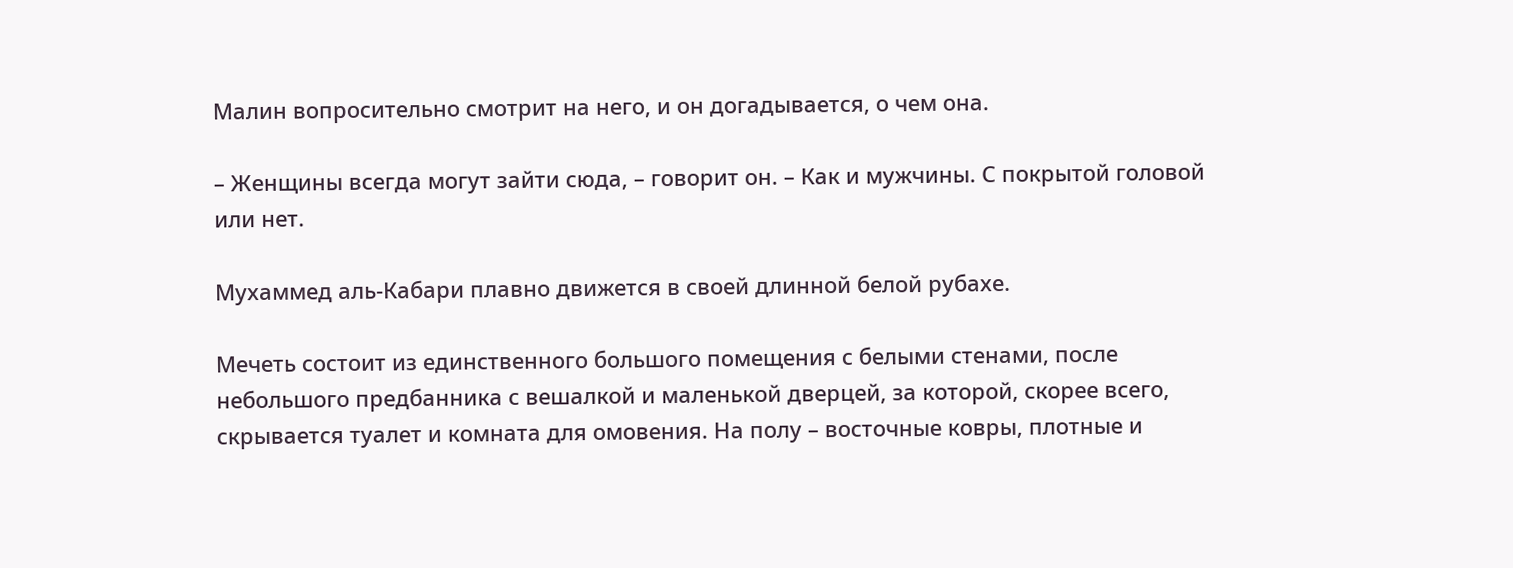Малин вопросительно смотрит на него, и он догадывается, о чем она.

– Женщины всегда могут зайти сюда, – говорит он. – Как и мужчины. С покрытой головой или нет.

Мухаммед аль-Кабари плавно движется в своей длинной белой рубахе.

Мечеть состоит из единственного большого помещения с белыми стенами, после небольшого предбанника с вешалкой и маленькой дверцей, за которой, скорее всего, скрывается туалет и комната для омовения. На полу – восточные ковры, плотные и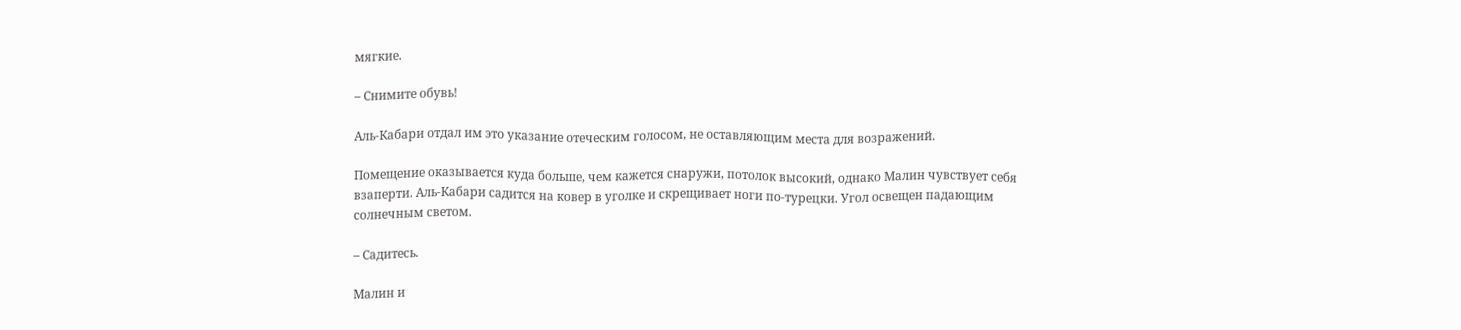мягкие.

– Снимите обувь!

Аль-Кабари отдал им это указание отеческим голосом, не оставляющим места для возражений.

Помещение оказывается куда больше, чем кажется снаружи, потолок высокий, однако Малин чувствует себя взаперти. Аль-Кабари садится на ковер в уголке и скрещивает ноги по-турецки. Угол освещен падающим солнечным светом.

– Садитесь.

Малин и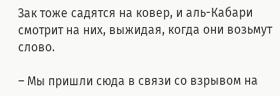Зак тоже садятся на ковер, и аль-Кабари смотрит на них, выжидая, когда они возьмут слово.

– Мы пришли сюда в связи со взрывом на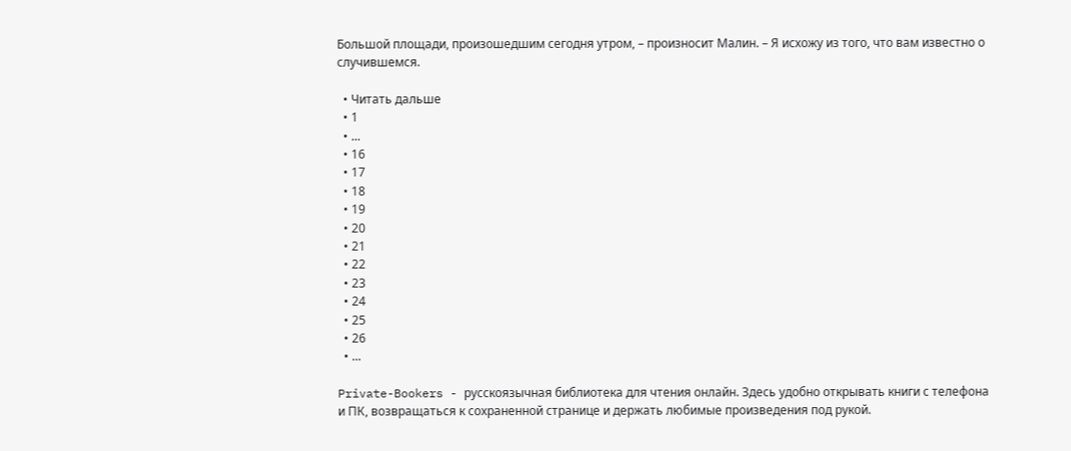Большой площади, произошедшим сегодня утром, – произносит Малин. – Я исхожу из того, что вам известно о случившемся.

  • Читать дальше
  • 1
  • ...
  • 16
  • 17
  • 18
  • 19
  • 20
  • 21
  • 22
  • 23
  • 24
  • 25
  • 26
  • ...

Private-Bookers - русскоязычная библиотека для чтения онлайн. Здесь удобно открывать книги с телефона и ПК, возвращаться к сохраненной странице и держать любимые произведения под рукой.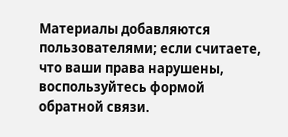Материалы добавляются пользователями; если считаете, что ваши права нарушены, воспользуйтесь формой обратной связи.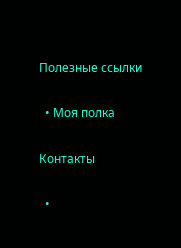Полезные ссылки

  • Моя полка

Контакты

  •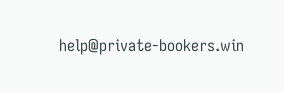help@private-bookers.win